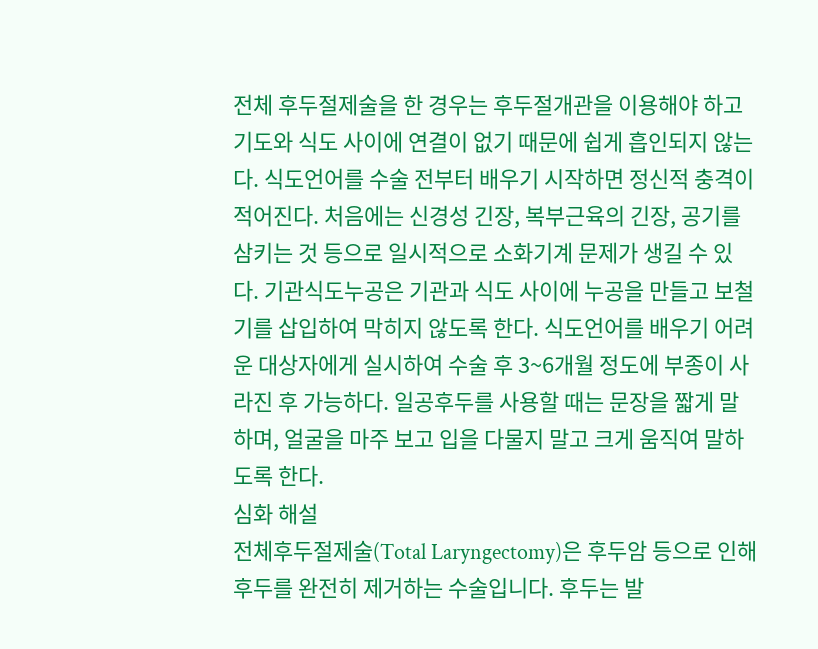전체 후두절제술을 한 경우는 후두절개관을 이용해야 하고 기도와 식도 사이에 연결이 없기 때문에 쉽게 흡인되지 않는다. 식도언어를 수술 전부터 배우기 시작하면 정신적 충격이 적어진다. 처음에는 신경성 긴장, 복부근육의 긴장, 공기를 삼키는 것 등으로 일시적으로 소화기계 문제가 생길 수 있다. 기관식도누공은 기관과 식도 사이에 누공을 만들고 보철기를 삽입하여 막히지 않도록 한다. 식도언어를 배우기 어려운 대상자에게 실시하여 수술 후 3~6개월 정도에 부종이 사라진 후 가능하다. 일공후두를 사용할 때는 문장을 짧게 말하며, 얼굴을 마주 보고 입을 다물지 말고 크게 움직여 말하도록 한다.
심화 해설
전체후두절제술(Total Laryngectomy)은 후두암 등으로 인해 후두를 완전히 제거하는 수술입니다. 후두는 발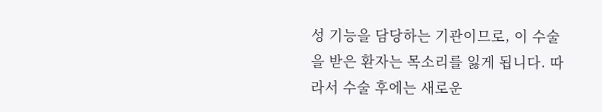성 기능을 담당하는 기관이므로, 이 수술을 받은 환자는 목소리를 잃게 됩니다. 따라서 수술 후에는 새로운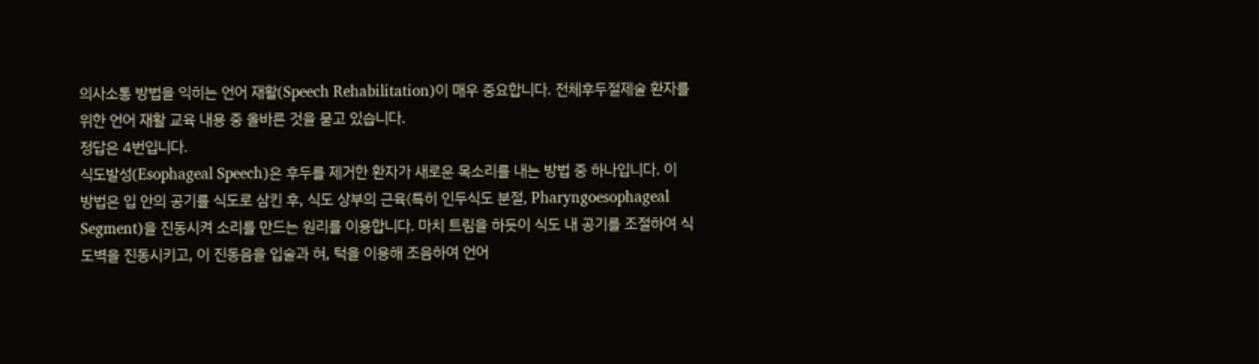의사소통 방법을 익히는 언어 재활(Speech Rehabilitation)이 매우 중요합니다. 전체후두절제술 환자를 위한 언어 재활 교육 내용 중 올바른 것을 묻고 있습니다.
정답은 4번입니다.
식도발성(Esophageal Speech)은 후두를 제거한 환자가 새로운 목소리를 내는 방법 중 하나입니다. 이 방법은 입 안의 공기를 식도로 삼킨 후, 식도 상부의 근육(특히 인두식도 분절, Pharyngoesophageal Segment)을 진동시켜 소리를 만드는 원리를 이용합니다. 마치 트림을 하듯이 식도 내 공기를 조절하여 식도벽을 진동시키고, 이 진동음을 입술과 혀, 턱을 이용해 조음하여 언어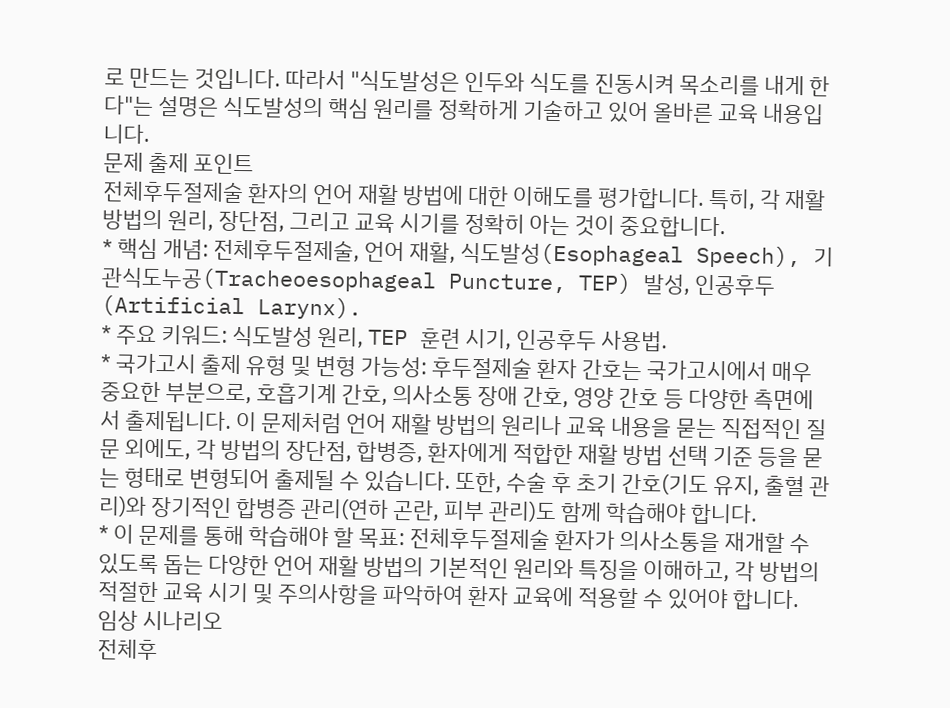로 만드는 것입니다. 따라서 "식도발성은 인두와 식도를 진동시켜 목소리를 내게 한다"는 설명은 식도발성의 핵심 원리를 정확하게 기술하고 있어 올바른 교육 내용입니다.
문제 출제 포인트
전체후두절제술 환자의 언어 재활 방법에 대한 이해도를 평가합니다. 특히, 각 재활 방법의 원리, 장단점, 그리고 교육 시기를 정확히 아는 것이 중요합니다.
* 핵심 개념: 전체후두절제술, 언어 재활, 식도발성(Esophageal Speech), 기관식도누공(Tracheoesophageal Puncture, TEP) 발성, 인공후두(Artificial Larynx).
* 주요 키워드: 식도발성 원리, TEP 훈련 시기, 인공후두 사용법.
* 국가고시 출제 유형 및 변형 가능성: 후두절제술 환자 간호는 국가고시에서 매우 중요한 부분으로, 호흡기계 간호, 의사소통 장애 간호, 영양 간호 등 다양한 측면에서 출제됩니다. 이 문제처럼 언어 재활 방법의 원리나 교육 내용을 묻는 직접적인 질문 외에도, 각 방법의 장단점, 합병증, 환자에게 적합한 재활 방법 선택 기준 등을 묻는 형태로 변형되어 출제될 수 있습니다. 또한, 수술 후 초기 간호(기도 유지, 출혈 관리)와 장기적인 합병증 관리(연하 곤란, 피부 관리)도 함께 학습해야 합니다.
* 이 문제를 통해 학습해야 할 목표: 전체후두절제술 환자가 의사소통을 재개할 수 있도록 돕는 다양한 언어 재활 방법의 기본적인 원리와 특징을 이해하고, 각 방법의 적절한 교육 시기 및 주의사항을 파악하여 환자 교육에 적용할 수 있어야 합니다.
임상 시나리오
전체후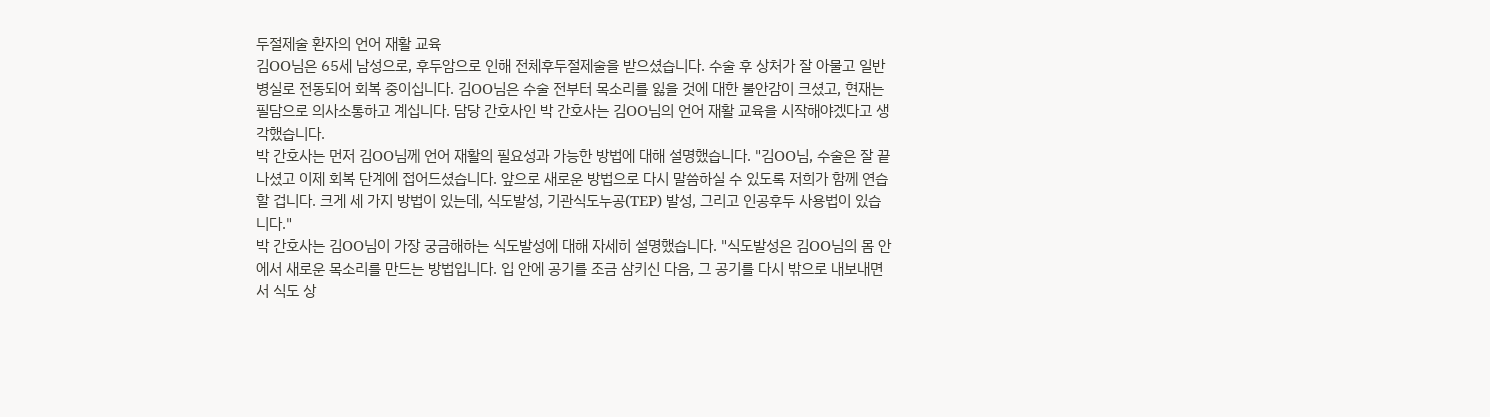두절제술 환자의 언어 재활 교육
김OO님은 65세 남성으로, 후두암으로 인해 전체후두절제술을 받으셨습니다. 수술 후 상처가 잘 아물고 일반 병실로 전동되어 회복 중이십니다. 김OO님은 수술 전부터 목소리를 잃을 것에 대한 불안감이 크셨고, 현재는 필담으로 의사소통하고 계십니다. 담당 간호사인 박 간호사는 김OO님의 언어 재활 교육을 시작해야겠다고 생각했습니다.
박 간호사는 먼저 김OO님께 언어 재활의 필요성과 가능한 방법에 대해 설명했습니다. "김OO님, 수술은 잘 끝나셨고 이제 회복 단계에 접어드셨습니다. 앞으로 새로운 방법으로 다시 말씀하실 수 있도록 저희가 함께 연습할 겁니다. 크게 세 가지 방법이 있는데, 식도발성, 기관식도누공(TEP) 발성, 그리고 인공후두 사용법이 있습니다."
박 간호사는 김OO님이 가장 궁금해하는 식도발성에 대해 자세히 설명했습니다. "식도발성은 김OO님의 몸 안에서 새로운 목소리를 만드는 방법입니다. 입 안에 공기를 조금 삼키신 다음, 그 공기를 다시 밖으로 내보내면서 식도 상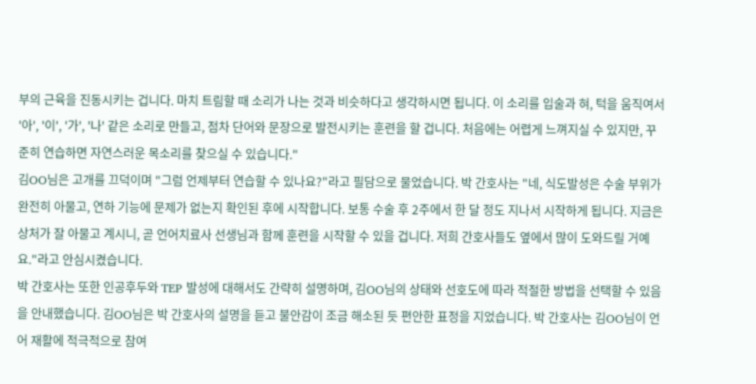부의 근육을 진동시키는 겁니다. 마치 트림할 때 소리가 나는 것과 비슷하다고 생각하시면 됩니다. 이 소리를 입술과 혀, 턱을 움직여서 '아', '이', '가', '나' 같은 소리로 만들고, 점차 단어와 문장으로 발전시키는 훈련을 할 겁니다. 처음에는 어렵게 느껴지실 수 있지만, 꾸준히 연습하면 자연스러운 목소리를 찾으실 수 있습니다."
김OO님은 고개를 끄덕이며 "그럼 언제부터 연습할 수 있나요?"라고 필담으로 물었습니다. 박 간호사는 "네, 식도발성은 수술 부위가 완전히 아물고, 연하 기능에 문제가 없는지 확인된 후에 시작합니다. 보통 수술 후 2주에서 한 달 정도 지나서 시작하게 됩니다. 지금은 상처가 잘 아물고 계시니, 곧 언어치료사 선생님과 함께 훈련을 시작할 수 있을 겁니다. 저희 간호사들도 옆에서 많이 도와드릴 거예요."라고 안심시켰습니다.
박 간호사는 또한 인공후두와 TEP 발성에 대해서도 간략히 설명하며, 김OO님의 상태와 선호도에 따라 적절한 방법을 선택할 수 있음을 안내했습니다. 김OO님은 박 간호사의 설명을 듣고 불안감이 조금 해소된 듯 편안한 표정을 지었습니다. 박 간호사는 김OO님이 언어 재활에 적극적으로 참여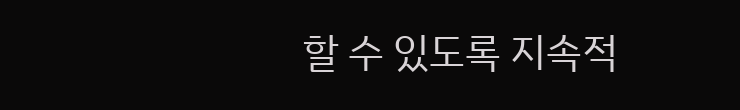할 수 있도록 지속적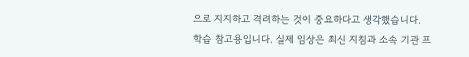으로 지지하고 격려하는 것이 중요하다고 생각했습니다.
학습 참고용입니다. 실제 임상은 최신 지침과 소속 기관 프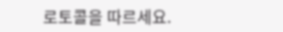로토콜을 따르세요.